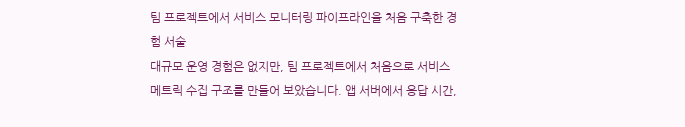팀 프로젝트에서 서비스 모니터링 파이프라인을 처음 구축한 경험 서술
대규모 운영 경험은 없지만, 팀 프로젝트에서 처음으로 서비스 메트릭 수집 구조를 만들어 보았습니다. 앱 서버에서 응답 시간,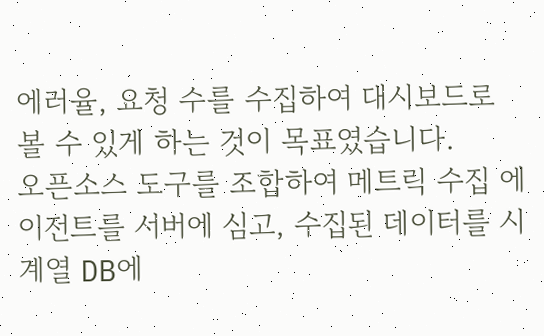에러율, 요청 수를 수집하여 대시보드로 볼 수 있게 하는 것이 목표였습니다.
오픈소스 도구를 조합하여 메트릭 수집 에이전트를 서버에 심고, 수집된 데이터를 시계열 DB에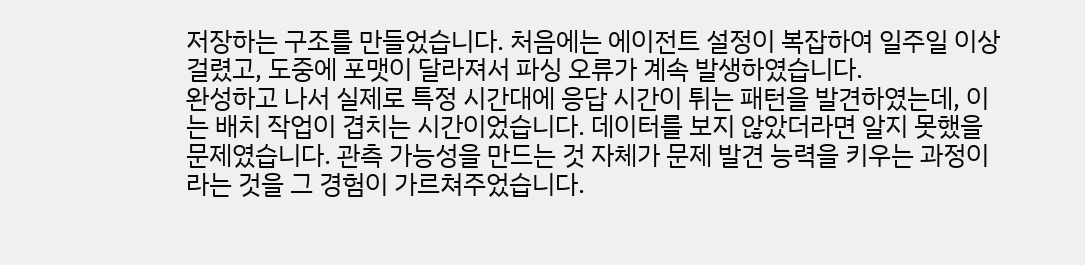저장하는 구조를 만들었습니다. 처음에는 에이전트 설정이 복잡하여 일주일 이상 걸렸고, 도중에 포맷이 달라져서 파싱 오류가 계속 발생하였습니다.
완성하고 나서 실제로 특정 시간대에 응답 시간이 튀는 패턴을 발견하였는데, 이는 배치 작업이 겹치는 시간이었습니다. 데이터를 보지 않았더라면 알지 못했을 문제였습니다. 관측 가능성을 만드는 것 자체가 문제 발견 능력을 키우는 과정이라는 것을 그 경험이 가르쳐주었습니다.